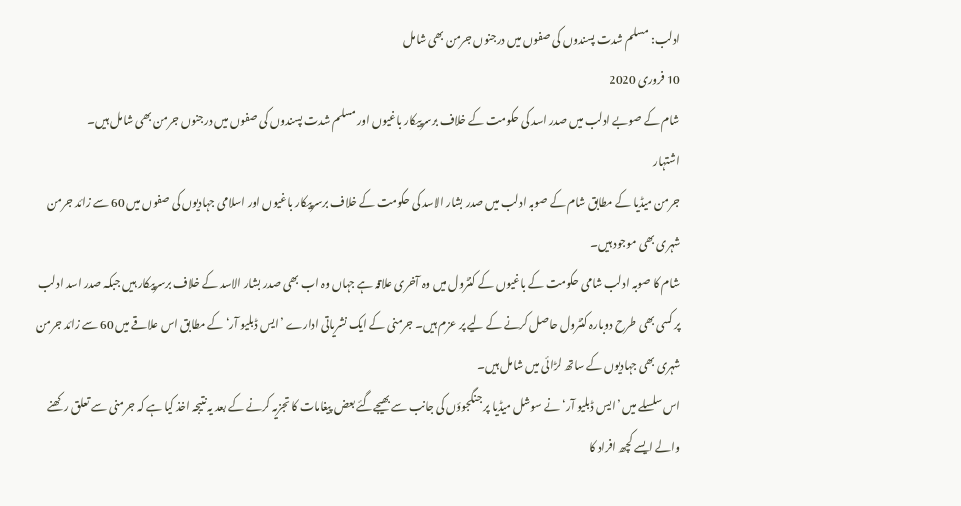ادلب: مسلم شدت پسندوں کی صفوں میں درجنوں جرمن بھی شامل
10 فروری 2020
شام کے صوبے ادلب میں صدر اسد کی حکومت کے خلاف برسرپیکار باغیوں اور مسلم شدت پسندوں کی صفوں میں درجنوں جرمن بھی شامل ہیں۔
اشتہار
جرمن میڈیا کے مطابق شام کے صوبہ ادلب میں صدر بشار الاسد کی حکومت کے خلاف برسرپیکار باغیوں اور اسلامی جہادیوں کی صفوں میں 60 سے زائد جرمن شہری بھی موجود ہیں۔
شام کا صوبہ ادلب شامی حکومت کے باغیوں کے کنٹرول میں وہ آخری علاقہ ہے جہاں وہ اب بھی صدر بشار الاسد کے خلاف برسرپیکار ہیں جبکہ صدر اسد ادلب پر کسی بھی طرح دوبارہ کنٹرول حاصل کرنے کے لیے پر عزم ہیں۔ جرمنی کے ایک نشریاتی ادارے ’ایس ڈبلیو آر‘ کے مطابق اس علاقے میں 60 سے زائد جرمن شہری بھی جہادیوں کے ساتھ لڑائی میں شامل ہیں۔
اس سلسلے میں ’ایس ڈبلیو آر‘ نے سوشل میڈیا پر جنگجوؤں کی جانب سے بھیجےگئے بعض پیغامات کا تجزیہ کرنے کے بعد یہ نتیجہ اخذ کیا ہے کہ جرمنی سے تعلق رکھنے والے ایسے کچھ افراد کا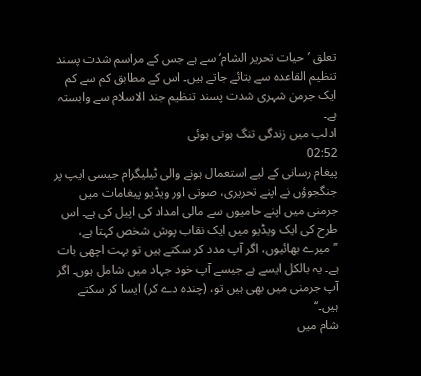تعلق ’حیات تحریر الشام‘ سے ہے جس کے مراسم شدت پسند تنظیم القاعدہ سے بتائے جاتے ہیں۔ اس کے مطابق کم سے کم ایک جرمن شہری شدت پسند تنظیم جند الاسلام سے وابستہ ہے۔
ادلب میں زندگی تنگ ہوتی ہوئی
02:52
پیغام رسانی کے لیے استعمال ہونے والی ٹیلیگرام جیسی ایپ پر جنگجوؤں نے اپنے تحریری، صوتی اور ویڈیو پیغامات میں جرمنی میں اپنے حامیوں سے مالی امداد کی اپیل کی ہے۔ اس طرح کی ایک ویڈیو میں ایک نقاب پوش شخص کہتا ہے، ’’میرے بھائیوں، اگر آپ مدد کر سکتے ہیں تو بہت اچھی بات ہے۔ یہ بالکل ایسے ہے جیسے آپ خود جہاد میں شامل ہوں۔ اگر آپ جرمنی میں بھی ہیں تو، (چندہ دے کر) ایسا کر سکتے ہیں۔‘‘
شام میں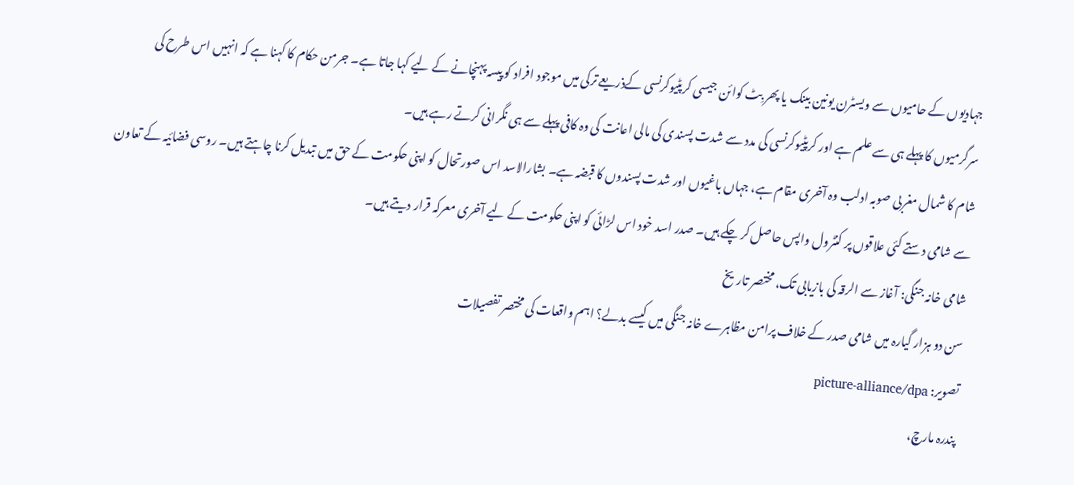جہادیوں کے حامیوں سے ویسٹرن یونین بینک یا پھر بِٹ کوائن جیسی کرپٹیوکرنسی کےذریعے ترکی میں موجود افراد کو پیسہ پہنچانے کے لیے کہا جاتا ہے۔ جرمن حکام کا کہنا ہے کہ انہیں اس طرح کی سرگرمیوں کا پہلے ہی سے علم ہے اور کرپٹیوکرنسی کی مدد سے شدت پسندی کی مالی اعانت کی وہ کافی پہلے سے ہی نگرانی کرتے رہے ہیں۔
شام کا شمال مغربی صوبہ ادلب وہ آخری مقام ہے، جہاں باغیوں اور شدت پسندوں کا قبضہ ہے۔ بشارالاسد اس صورتحال کو اپنی حکومت کے حق میں تبدیل کرنا چاہتے ہیں۔ روسی فضائیہ کے تعاون سے شامی دستے کئی علاقوں پر کنٹرول واپس حاصل کر چکے ہیں۔ صدر اسد خود اس لڑائی کو اپنی حکومت کے لیے آخری معرکہ قرار دیتے ہیں۔
شامی خانہ جنگی: آغاز سے الرقہ کی بازیابی تک، مختصر تاریخ
سن دو ہزار گیارہ میں شامی صدر کے خلاف پرامن مظاہرے خانہ جنگی میں کیسے بدلے؟ اہم واقعات کی مختصر تفصیلات
تصویر: picture-alliance/dpa
پندرہ مارچ،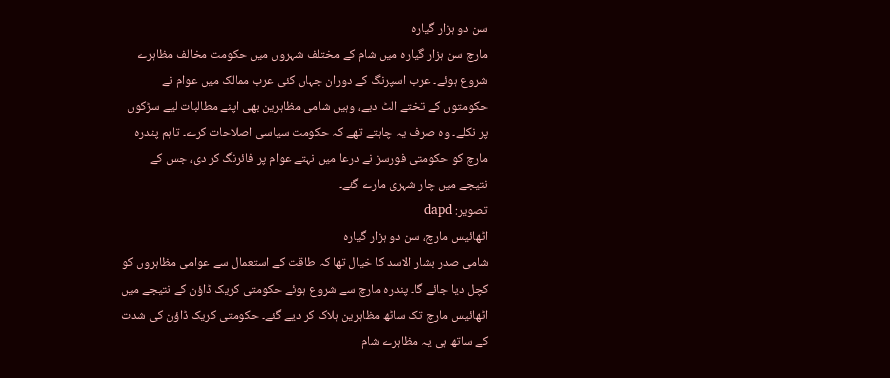سن دو ہزار گیارہ
مارچ سن ہزار گیارہ میں شام کے مختلف شہروں میں حکومت مخالف مظاہرے شروع ہوئے۔ عرب اسپرنگ کے دوران جہاں کئی عرب ممالک میں عوام نے حکومتوں کے تختے الٹ دیے، وہیں شامی مظاہرین بھی اپنے مطالبات لیے سڑکوں پر نکلے۔ وہ صرف یہ چاہتے تھے کہ حکومت سیاسی اصلاحات کرے۔ تاہم پندرہ مارچ کو حکومتی فورسز نے درعا میں نہتے عوام پر فائرنگ کر دی، جس کے نتیجے میں چار شہری مارے گئے۔
تصویر: dapd
اٹھائیس مارچ، سن دو ہزار گیارہ
شامی صدر بشار الاسد کا خیال تھا کہ طاقت کے استعمال سے عوامی مظاہروں کو کچل دیا جائے گا۔ پندرہ مارچ سے شروع ہوئے حکومتی کریک ڈاؤن کے نتیجے میں اٹھائیس مارچ تک ساٹھ مظاہرین ہلاک کر دیے گئے۔ حکومتی کریک ڈاؤن کی شدت کے ساتھ ہی یہ مظاہرے شام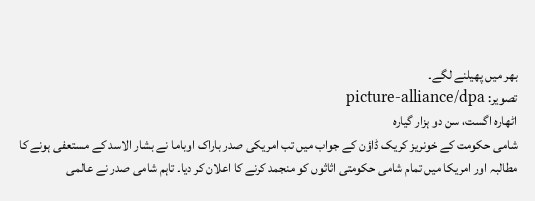بھر میں پھیلنے لگے۔
تصویر: picture-alliance/dpa
اٹھارہ اگست، سن دو ہزار گیارہ
شامی حکومت کے خونریز کریک ڈاؤن کے جواب میں تب امریکی صدر باراک اوباما نے بشار الاسد کے مستعفی ہونے کا مطالبہ اور امریکا میں تمام شامی حکومتی اثاثوں کو منجمد کرنے کا اعلان کر دیا۔ تاہم شامی صدر نے عالمی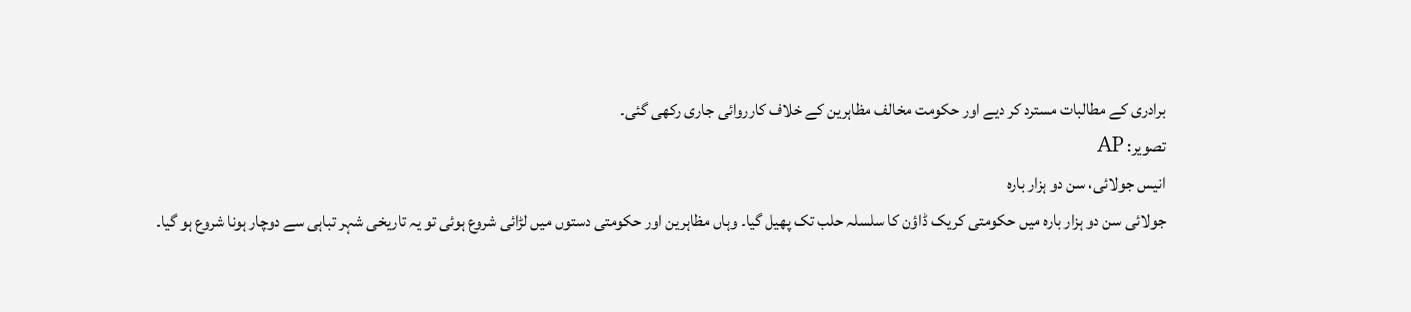برادری کے مطالبات مسترد کر دیے اور حکومت مخالف مظاہرین کے خلاف کارروائی جاری رکھی گئی۔
تصویر: AP
انیس جولائی، سن دو ہزار بارہ
جولائی سن دو ہزار بارہ میں حکومتی کریک ڈاؤن کا سلسلہ حلب تک پھیل گیا۔ وہاں مظاہرین اور حکومتی دستوں میں لڑائی شروع ہوئی تو یہ تاریخی شہر تباہی سے دوچار ہونا شروع ہو گیا۔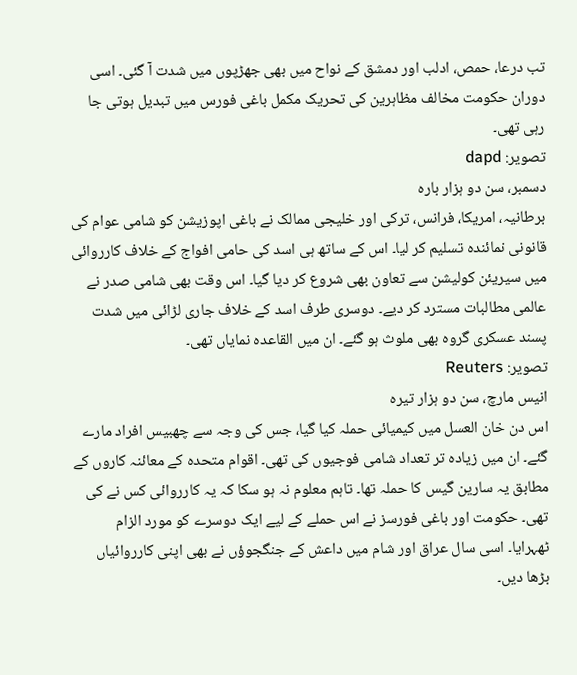تب درعا، حمص، ادلب اور دمشق کے نواح میں بھی جھڑپوں میں شدت آ گئی۔ اسی دوران حکومت مخالف مظاہرین کی تحریک مکمل باغی فورس میں تبدیل ہوتی جا رہی تھی۔
تصویر: dapd
دسمبر، سن دو ہزار بارہ
برطانیہ، امریکا، فرانس، ترکی اور خلیجی ممالک نے باغی اپوزیشن کو شامی عوام کی قانونی نمائندہ تسلیم کر لیا۔ اس کے ساتھ ہی اسد کی حامی افواج کے خلاف کارروائی میں سیریئن کولیشن سے تعاون بھی شروع کر دیا گیا۔ اس وقت بھی شامی صدر نے عالمی مطالبات مسترد کر دیے۔ دوسری طرف اسد کے خلاف جاری لڑائی میں شدت پسند عسکری گروہ بھی ملوث ہو گئے۔ ان میں القاعدہ نمایاں تھی۔
تصویر: Reuters
انیس مارچ، سن دو ہزار تیرہ
اس دن خان العسل میں کیمیائی حملہ کیا گیا، جس کی وجہ سے چھبیس افراد مارے گئے۔ ان میں زیادہ تر تعداد شامی فوجیوں کی تھی۔ اقوام متحدہ کے معائنہ کاروں کے مطابق یہ سارین گیس کا حملہ تھا۔ تاہم معلوم نہ ہو سکا کہ یہ کارروائی کس نے کی تھی۔ حکومت اور باغی فورسز نے اس حملے کے لیے ایک دوسرے کو مورد الزام ٹھہرایا۔ اسی سال عراق اور شام میں داعش کے جنگجوؤں نے بھی اپنی کارروائیاں بڑھا دیں۔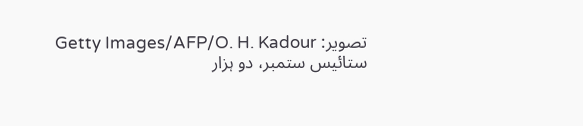تصویر: Getty Images/AFP/O. H. Kadour
ستائیس ستمبر، دو ہزار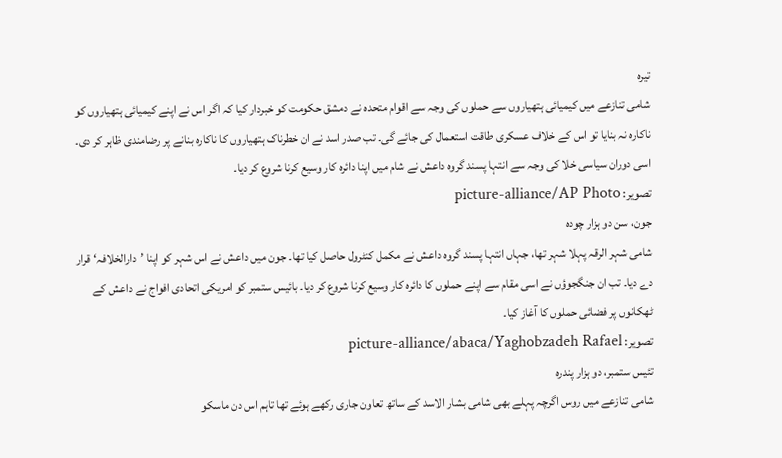تیرہ
شامی تنازعے میں کیمیائی ہتھیاروں سے حملوں کی وجہ سے اقوام متحدہ نے دمشق حکومت کو خبردار کیا کہ اگر اس نے اپنے کیمیائی ہتھیاروں کو ناکارہ نہ بنایا تو اس کے خلاف عسکری طاقت استعمال کی جائے گی۔ تب صدر اسد نے ان خطرناک ہتھیاروں کا ناکارہ بنانے پر رضامندی ظاہر کر دی۔ اسی دوران سیاسی خلا کی وجہ سے انتہا پسند گروہ داعش نے شام میں اپنا دائرہ کار وسیع کرنا شروع کر دیا۔
تصویر: picture-alliance/AP Photo
جون، سن دو ہزار چودہ
شامی شہر الرقہ پہلا شہر تھا، جہاں انتہا پسند گروہ داعش نے مکمل کنٹرول حاصل کیا تھا۔ جون میں داعش نے اس شہر کو اپنا ’دارالخلافہ‘ قرار دے دیا۔ تب ان جنگجوؤں نے اسی مقام سے اپنے حملوں کا دائرہ کار وسیع کرنا شروع کر دیا۔ بائیس ستمبر کو امریکی اتحادی افواج نے داعش کے ٹھکانوں پر فضائی حملوں کا آغاز کیا۔
تصویر: picture-alliance/abaca/Yaghobzadeh Rafael
تئیس ستمبر، دو ہزار پندرہ
شامی تنازعے میں روس اگرچہ پہلے بھی شامی بشار الاسد کے ساتھ تعاون جاری رکھے ہوئے تھا تاہم اس دن ماسکو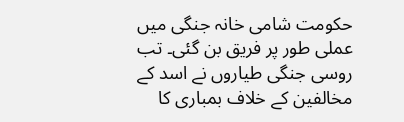حکومت شامی خانہ جنگی میں عملی طور پر فریق بن گئی۔ تب روسی جنگی طیاروں نے اسد کے مخالفین کے خلاف بمباری کا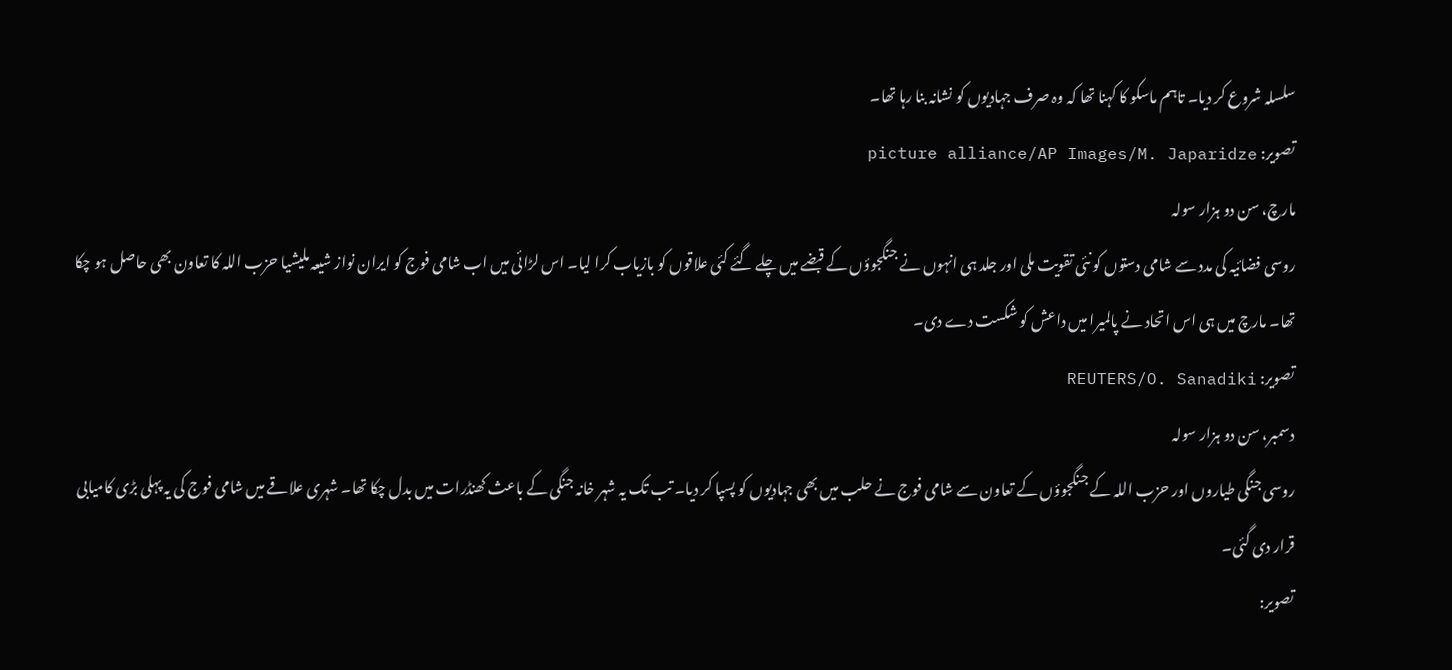سلسلہ شروع کر دیا۔ تاہم ماسکو کا کہنا تھا کہ وہ صرف جہادیوں کو نشانہ بنا رہا تھا۔
تصویر: picture alliance/AP Images/M. Japaridze
مارچ، سن دو ہزار سولہ
روسی فضائیہ کی مدد سے شامی دستوں کو نئی تقویت ملی اور جلد ہی انہوں نے جنگجوؤں کے قبضے میں چلے گئے کئی علاقوں کو بازیاب کرا لیا۔ اس لڑائی میں اب شامی فوج کو ایران نواز شیعہ ملیشیا حزب اللہ کا تعاون بھی حاصل ہو چکا تھا۔ مارچ میں ہی اس اتحاد نے پالمیرا میں داعش کو شکست دے دی۔
تصویر: REUTERS/O. Sanadiki
دسمبر، سن دو ہزار سولہ
روسی جنگی طیاروں اور حزب اللہ کے جنگجوؤں کے تعاون سے شامی فوج نے حلب میں بھی جہادیوں کو پسپا کر دیا۔ تب تک یہ شہر خانہ جنگی کے باعث کھنڈرات میں بدل چکا تھا۔ شہری علاقے میں شامی فوج کی یہ پہلی بڑی کامیابی قرار دی گئی۔
تصویر: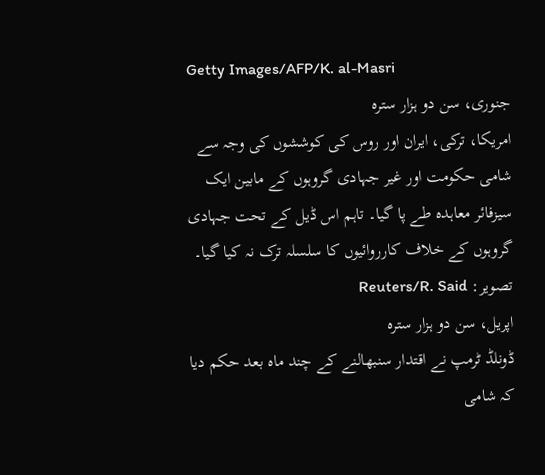Getty Images/AFP/K. al-Masri
جنوری، سن دو ہزار سترہ
امریکا، ترکی، ایران اور روس کی کوششوں کی وجہ سے شامی حکومت اور غیر جہادی گروہوں کے مابین ایک سیزفائر معاہدہ طے پا گیا۔ تاہم اس ڈیل کے تحت جہادی گروہوں کے خلاف کارروائیوں کا سلسلہ ترک نہ کیا گیا۔
تصویر: Reuters/R. Said
اپریل، سن دو ہزار سترہ
ڈونلڈ ٹرمپ نے اقتدار سنبھالنے کے چند ماہ بعد حکم دیا کہ شامی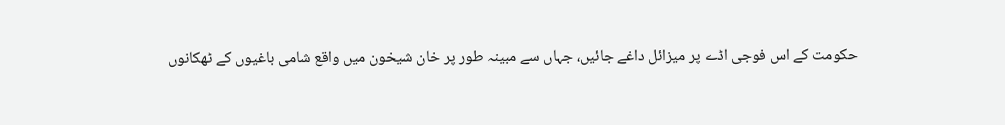حکومت کے اس فوجی اڈے پر میزائل داغے جائیں، جہاں سے مبینہ طور پر خان شیخون میں واقع شامی باغیوں کے ٹھکانوں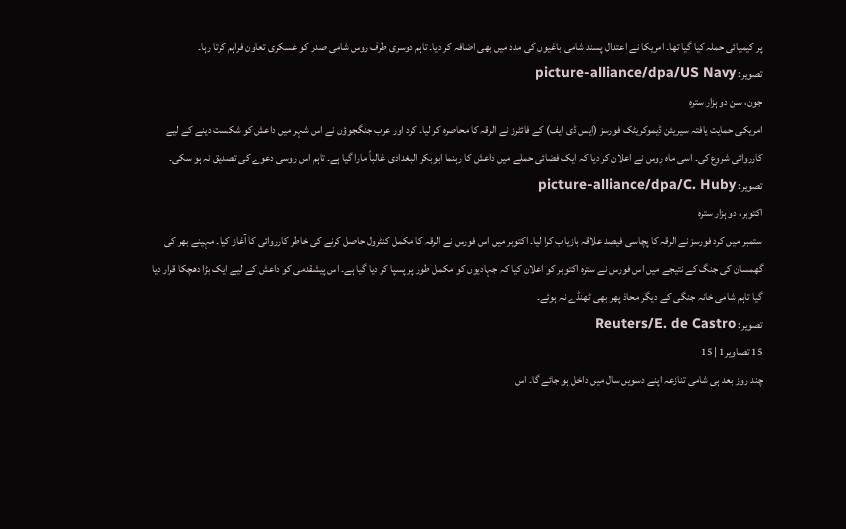پر کیمیائی حملہ کیا گیا تھا۔ امریکا نے اعتدال پسند شامی باغیوں کی مدد میں بھی اضافہ کر دیا۔ تاہم دوسری طرف روس شامی صدر کو عسکری تعاون فراہم کرتا رہا۔
تصویر: picture-alliance/dpa/US Navy
جون، سن دو ہزار سترہ
امریکی حمایت یافتہ سیریئن ڈیموکریٹک فورسز (ایس ڈی ایف) کے فائٹرز نے الرقہ کا محاصرہ کر لیا۔ کرد اور عرب جنگجوؤں نے اس شہر میں داعش کو شکست دینے کے لیے کارروائی شروع کی۔ اسی ماہ روس نے اعلان کر دیا کہ ایک فضائی حملے میں داعش کا رہنما ابوبکر البغدادی غالباً مارا گیا ہے۔ تاہم اس روسی دعوے کی تصدیق نہ ہو سکی۔
تصویر: picture-alliance/dpa/C. Huby
اکتوبر، دو ہزار سترہ
ستمبر میں کرد فورسز نے الرقہ کا پچاسی فیصد علاقہ بازیاب کرا لیا۔ اکتوبر میں اس فورس نے الرقہ کا مکمل کنٹرول حاصل کرنے کی خاطر کارروائی کا آغاز کیا۔ مہینے بھر کی گھمسان کی جنگ کے نتیجے میں اس فورس نے سترہ اکتوبر کو اعلان کیا کہ جہادیوں کو مکمل طور پر پسپا کر دیا گیا ہے۔ اس پیشقدمی کو داعش کے لیے ایک بڑا دھچکا قرار دیا گیا تاہم شامی خانہ جنگی کے دیگر محاذ پھر بھی ٹھنڈے نہ ہوئے۔
تصویر: Reuters/E. de Castro
15 تصاویر1 | 15
چند روز بعد ہی شامی تنازعہ اپنے دسویں سال میں داخل ہو جائے گا۔ اس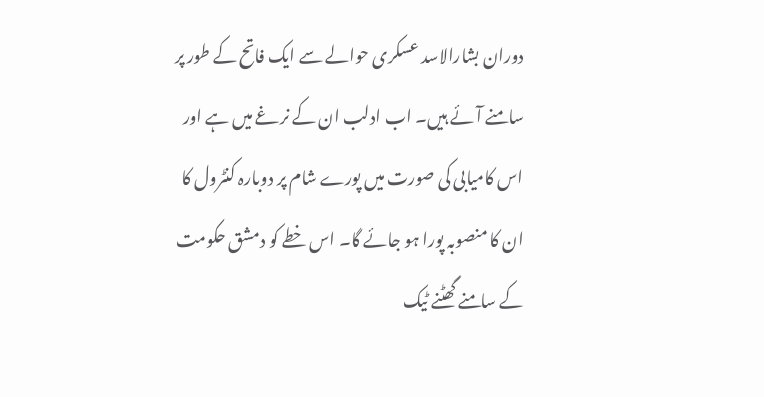دوران بشارالاسد عسکری حوالے سے ایک فاتح کے طور پر سامنے آئے ہیں۔ اب ادلب ان کے نرغے میں ہے اور اس کامیابی کی صورت میں پورے شام پر دوبارہ کنٹرول کا ان کا منصوبہ پورا ہو جائے گا۔ اس خطے کو دمشق حکومت کے سامنے گھٹنے ٹیک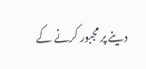دینے پر مجبور کرنے کے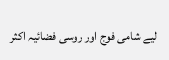لیے شامی فوج اور روسی فضائیہ اکثر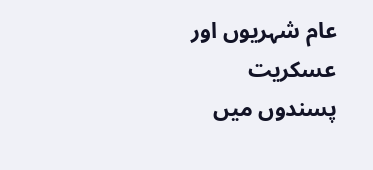عام شہریوں اور عسکریت پسندوں میں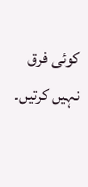کوئی فرق نہیں کرتیں۔